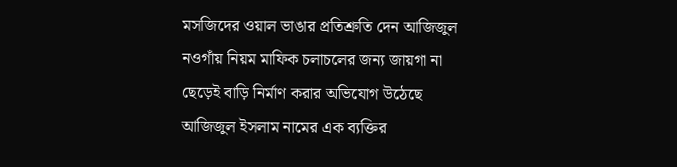মসজিদের ওয়াল ভাঙার প্রতিশ্রুতি দেন আজিজুল
নওগাঁয় নিয়ম মাফিক চলাচলের জন্য জায়গা না ছেড়েই বাড়ি নির্মাণ করার অভিযোগ উঠেছে আজিজুল ইসলাম নামের এক ব্যক্তির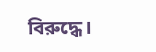বিরুদ্ধে।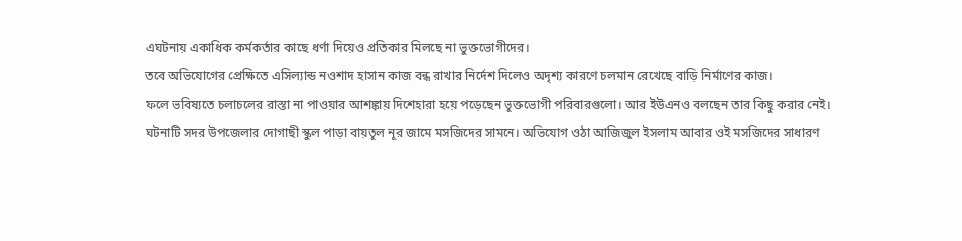এঘটনায় একাধিক কর্মকর্তার কাছে ধর্ণা দিয়েও প্রতিকার মিলছে না ভুক্তভোগীদের।
তবে অভিযোগের প্রেক্ষিতে এসিল্যান্ড নওশাদ হাসান কাজ বন্ধ রাখার নির্দেশ দিলেও অদৃশ্য কারণে চলমান রেখেছে বাড়ি নির্মাণের কাজ।
ফলে ভবিষ্যতে চলাচলের রাস্তা না পাওয়ার আশঙ্কায় দিশেহারা হয়ে পড়েছেন ভুক্তভোগী পরিবারগুলো। আর ইউএনও বলছেন তার কিছু করার নেই।
ঘটনাটি সদর উপজেলার দোগাছী স্কুল পাড়া বায়তুল নূর জামে মসজিদের সামনে। অভিযোগ ওঠা আজিজুল ইসলাম আবার ওই মসজিদের সাধারণ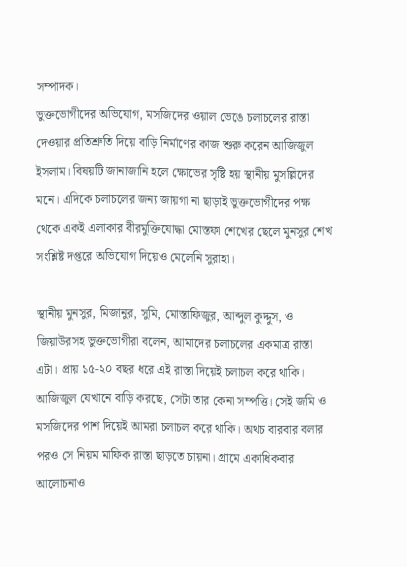সম্পাদক।
ভুক্তভোগীদের অভিযোগ, মসজিদের ওয়াল ভেঙে চলাচলের রাস্তা দেওয়ার প্রতিশ্রুতি দিয়ে বাড়ি নির্মাণের কাজ শুরু করেন আজিজুল ইসলাম। বিষয়টি জানাজানি হলে ক্ষোভের সৃষ্টি হয় স্থানীয় মুসল্লিদের মনে। এদিকে চলাচলের জন্য জায়গা না ছাড়াই ভুক্তভোগীদের পক্ষ থেকে একই এলাকার বীরমুক্তিযোদ্ধা মোস্তফা শেখের ছেলে মুনসুর শেখ সংশ্লিষ্ট দপ্তরে অভিযোগ দিয়েও মেলেনি সুরাহা।

স্থানীয় মুনসুর, মিজানুর, সুমি, মোস্তাফিজুর, আব্দুল কুদ্দুস, ও জিয়াউরসহ ভুক্তভোগীরা বলেন, আমাদের চলাচলের একমাত্র রাস্তা এটা। প্রায় ১৫-২০ বছর ধরে এই রাস্তা দিয়েই চলাচল করে থাকি। আজিজুল যেখানে বাড়ি করছে, সেটা তার কেনা সম্পত্তি। সেই জমি ও মসজিদের পাশ দিয়েই আমরা চলাচল করে থাকি। অথচ বারবার বলার পরও সে নিয়ম মাফিক রাস্তা ছাড়তে চায়না। গ্রামে একাধিকবার আলোচনাও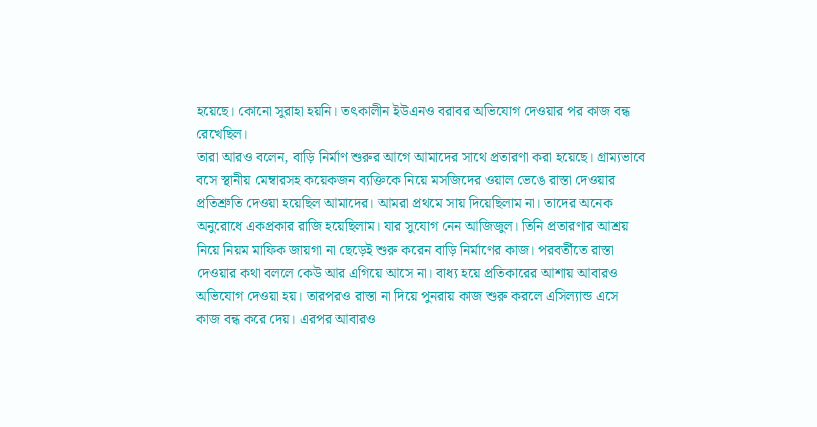হয়েছে। কোনো সুরাহা হয়নি। তৎকালীন ইউএনও বরাবর অভিযোগ দেওয়ার পর কাজ বন্ধ রেখেছিল।
তারা আরও বলেন, বাড়ি নির্মাণ শুরুর আগে আমাদের সাথে প্রতারণা করা হয়েছে। গ্রাম্যভাবে বসে স্থানীয় মেম্বারসহ কয়েকজন ব্যক্তিকে নিয়ে মসজিদের ওয়াল ভেঙে রাস্তা দেওয়ার প্রতিশ্রুতি দেওয়া হয়েছিল আমাদের। আমরা প্রথমে সায় দিয়েছিলাম না। তাদের অনেক অনুরোধে একপ্রকার রাজি হয়েছিলাম। যার সুযোগ নেন আজিজুল। তিনি প্রতারণার আশ্রয় নিয়ে নিয়ম মাফিক জায়গা না ছেড়েই শুরু করেন বাড়ি নির্মাণের কাজ। পরবর্তীতে রাস্তা দেওয়ার কথা বললে কেউ আর এগিয়ে আসে না। বাধ্য হয়ে প্রতিকারের আশায় আবারও অভিযোগ দেওয়া হয়। তারপরও রাস্তা না দিয়ে পুনরায় কাজ শুরু করলে এসিল্যান্ড এসে কাজ বন্ধ করে দেয়। এরপর আবারও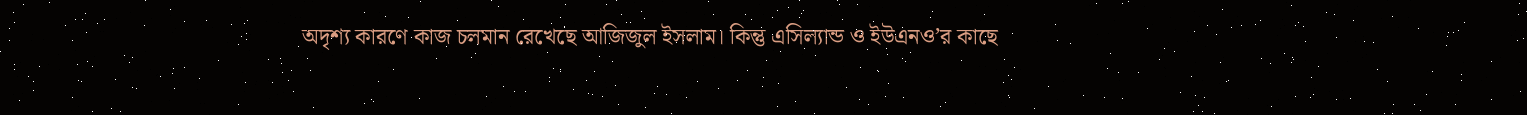অদৃশ্য কারণে কাজ চলমান রেখেছে আজিজুল ইসলাম। কিন্তু এসিল্যান্ড ও ইউএনও’র কাছে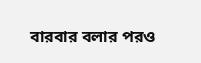বারবার বলার পরও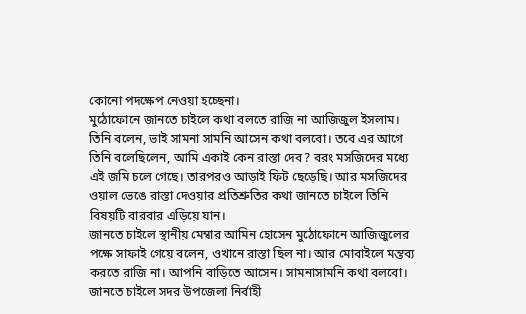কোনো পদক্ষেপ নেওয়া হচ্ছেনা।
মুঠোফোনে জানতে চাইলে কথা বলতে রাজি না আজিজুল ইসলাম। তিনি বলেন, ভাই সামনা সামনি আসেন কথা বলবো। তবে এর আগে তিনি বলেছিলেন, আমি একাই কেন রাস্তা দেব? বরং মসজিদের মধ্যে এই জমি চলে গেছে। তারপরও আড়াই ফিট ছেড়েছি। আর মসজিদের ওয়াল ভেঙে রাস্তা দেওয়ার প্রতিশ্রুতির কথা জানতে চাইলে তিনি বিষয়টি বারবার এড়িয়ে যান।
জানতে চাইলে স্থানীয় মেম্বার আমিন হোসেন মুঠোফোনে আজিজুলের পক্ষে সাফাই গেয়ে বলেন, ওখানে রাস্তা ছিল না। আর মোবাইলে মন্তব্য করতে রাজি না। আপনি বাড়িতে আসেন। সামনাসামনি কথা বলবো।
জানতে চাইলে সদর উপজেলা নির্বাহী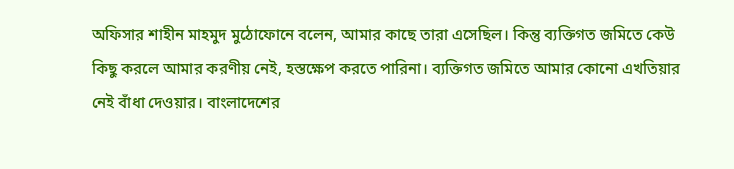অফিসার শাহীন মাহমুদ মুঠোফোনে বলেন, আমার কাছে তারা এসেছিল। কিন্তু ব্যক্তিগত জমিতে কেউ কিছু করলে আমার করণীয় নেই, হস্তক্ষেপ করতে পারিনা। ব্যক্তিগত জমিতে আমার কোনো এখতিয়ার নেই বাঁধা দেওয়ার। বাংলাদেশের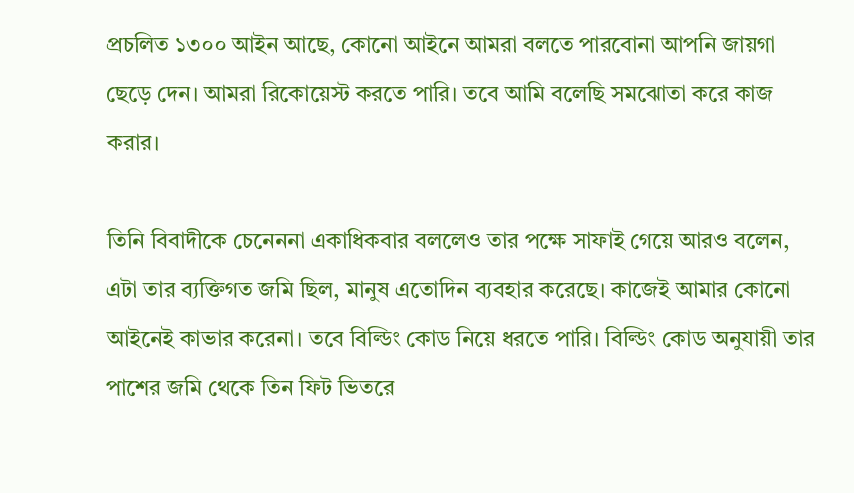প্রচলিত ১৩০০ আইন আছে, কোনো আইনে আমরা বলতে পারবোনা আপনি জায়গা ছেড়ে দেন। আমরা রিকোয়েস্ট করতে পারি। তবে আমি বলেছি সমঝোতা করে কাজ করার।

তিনি বিবাদীকে চেনেননা একাধিকবার বললেও তার পক্ষে সাফাই গেয়ে আরও বলেন, এটা তার ব্যক্তিগত জমি ছিল, মানুষ এতোদিন ব্যবহার করেছে। কাজেই আমার কোনো আইনেই কাভার করেনা। তবে বিল্ডিং কোড নিয়ে ধরতে পারি। বিল্ডিং কোড অনুযায়ী তার পাশের জমি থেকে তিন ফিট ভিতরে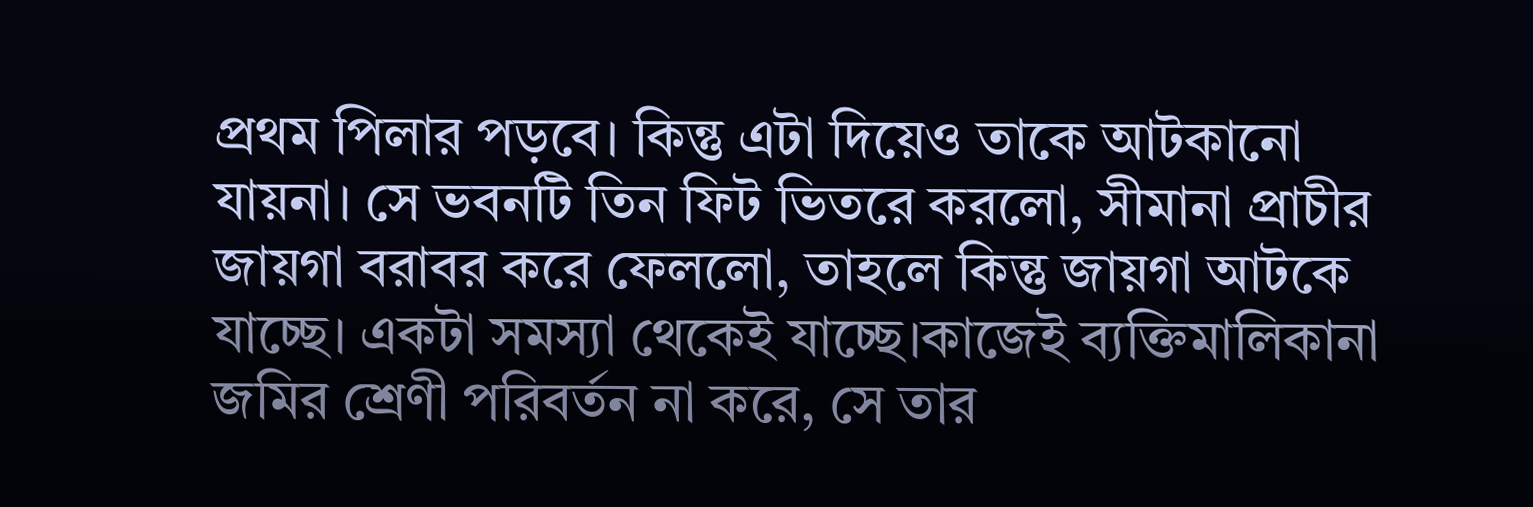প্রথম পিলার পড়বে। কিন্তু এটা দিয়েও তাকে আটকানো যায়না। সে ভবনটি তিন ফিট ভিতরে করলো, সীমানা প্রাচীর জায়গা বরাবর করে ফেললো, তাহলে কিন্তু জায়গা আটকে যাচ্ছে। একটা সমস্যা থেকেই যাচ্ছে।কাজেই ব্যক্তিমালিকানা জমির শ্রেণী পরিবর্তন না করে, সে তার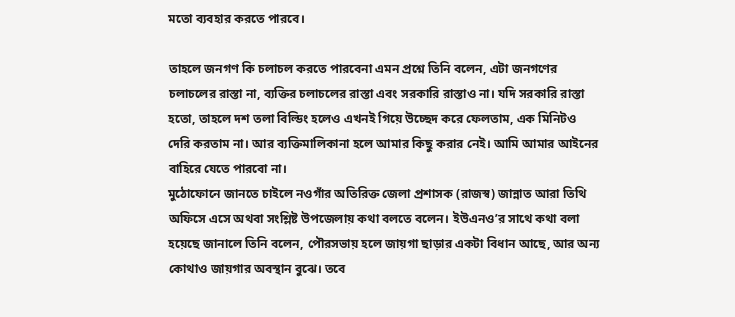মতো ব্যবহার করতে পারবে।

তাহলে জনগণ কি চলাচল করতে পারবেনা এমন প্রশ্নে তিনি বলেন, এটা জনগণের চলাচলের রাস্তা না, ব্যক্তির চলাচলের রাস্তা এবং সরকারি রাস্তাও না। যদি সরকারি রাস্তা হতো, তাহলে দশ তলা বিল্ডিং হলেও এখনই গিয়ে উচ্ছেদ করে ফেলতাম, এক মিনিটও দেরি করতাম না। আর ব্যক্তিমালিকানা হলে আমার কিছু করার নেই। আমি আমার আইনের বাহিরে যেতে পারবো না।
মুঠোফোনে জানতে চাইলে নওগাঁর অতিরিক্ত জেলা প্রশাসক (রাজস্ব) জান্নাত আরা তিথি অফিসে এসে অথবা সংশ্লিষ্ট উপজেলায় কথা বলতে বলেন। ইউএনও’র সাথে কথা বলা হয়েছে জানালে তিনি বলেন, পৌরসভায় হলে জায়গা ছাড়ার একটা বিধান আছে, আর অন্য কোথাও জায়গার অবস্থান বুঝে। তবে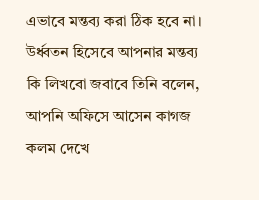এভাবে মন্তব্য করা ঠিক হবে না। উর্ধ্বতন হিসেবে আপনার মন্তব্য কি লিখবো জবাবে তিনি বলেন, আপনি অফিসে আসেন কাগজ কলম দেখে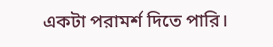একটা পরামর্শ দিতে পারি।